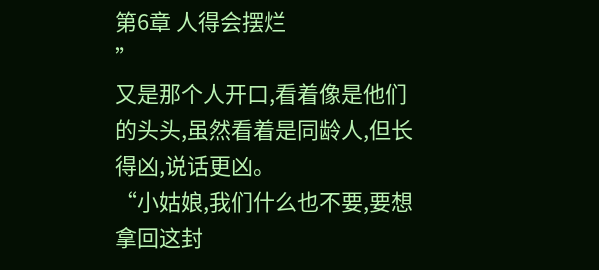第6章 人得会摆烂
”
又是那个人开口,看着像是他们的头头,虽然看着是同龄人,但长得凶,说话更凶。
“小姑娘,我们什么也不要,要想拿回这封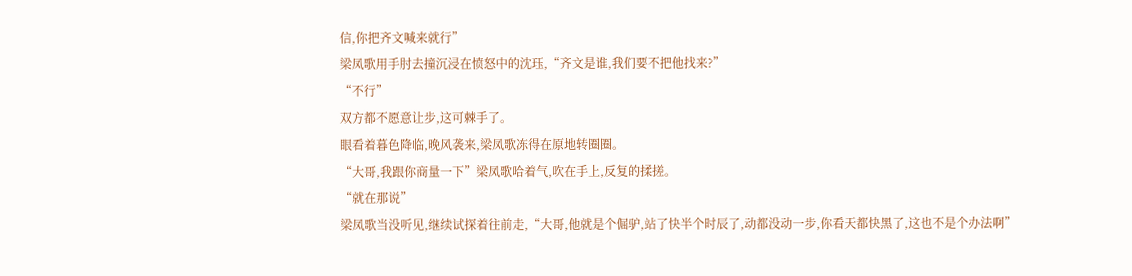信,你把齐文喊来就行”
梁凤歌用手肘去撞沉浸在愤怒中的沈珏,“齐文是谁,我们要不把他找来?”
“不行”
双方都不愿意让步,这可棘手了。
眼看着暮色降临,晚风袭来,梁凤歌冻得在原地转圈圈。
“大哥,我跟你商量一下”梁凤歌哈着气,吹在手上,反复的揉搓。
“就在那说”
梁凤歌当没听见,继续试探着往前走,“大哥,他就是个倔驴,站了快半个时辰了,动都没动一步,你看天都快黑了,这也不是个办法啊”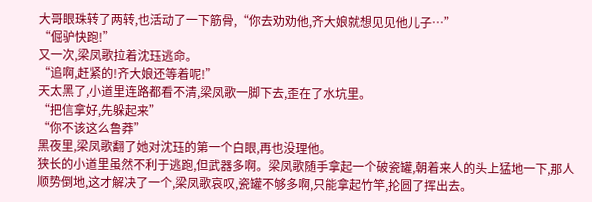大哥眼珠转了两转,也活动了一下筋骨,“你去劝劝他,齐大娘就想见见他儿子…”
“倔驴快跑!”
又一次,梁凤歌拉着沈珏逃命。
“追啊,赶紧的!齐大娘还等着呢!”
天太黑了,小道里连路都看不清,梁凤歌一脚下去,歪在了水坑里。
“把信拿好,先躲起来”
“你不该这么鲁莽”
黑夜里,梁凤歌翻了她对沈珏的第一个白眼,再也没理他。
狭长的小道里虽然不利于逃跑,但武器多啊。梁凤歌随手拿起一个破瓷罐,朝着来人的头上猛地一下,那人顺势倒地,这才解决了一个,梁凤歌哀叹,瓷罐不够多啊,只能拿起竹竿,抡圆了挥出去。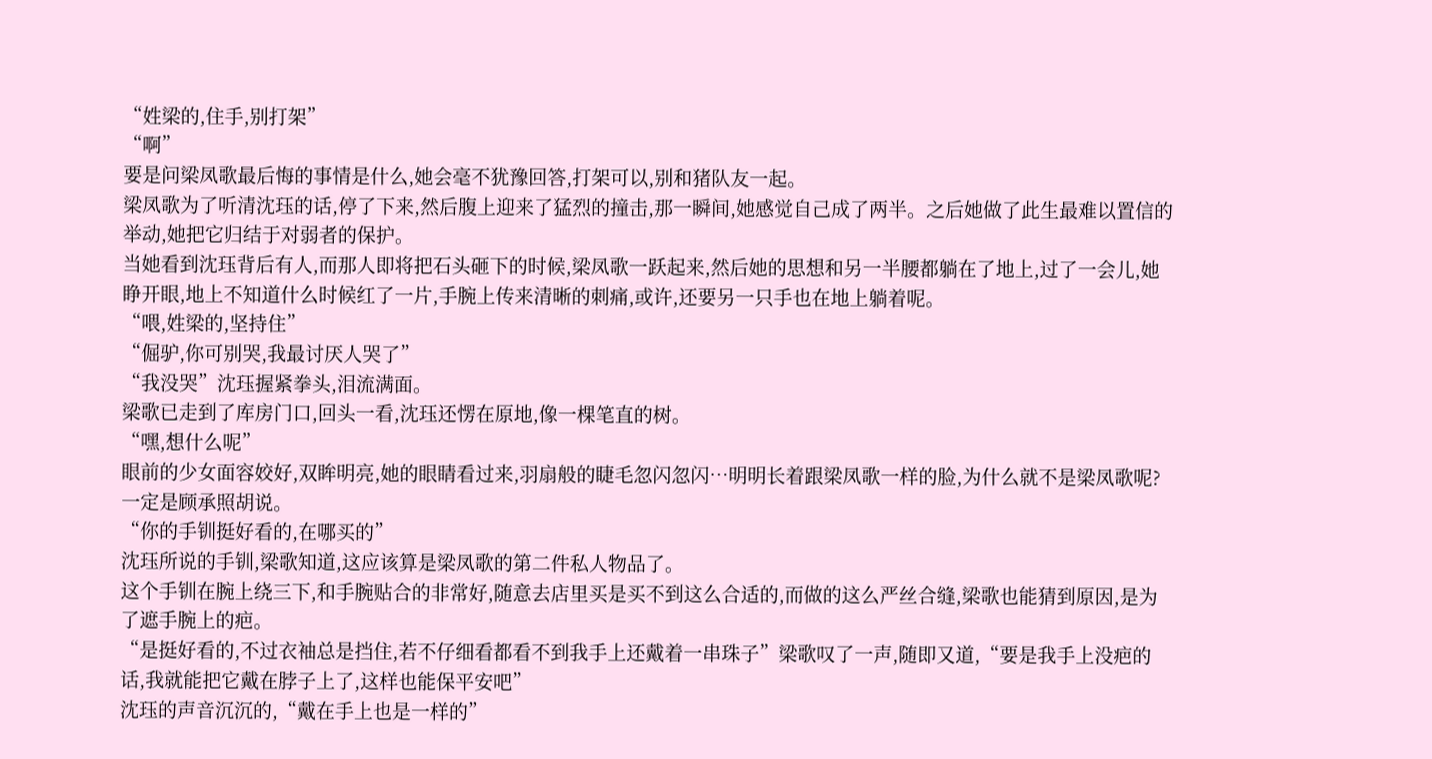“姓梁的,住手,别打架”
“啊”
要是问梁凤歌最后悔的事情是什么,她会毫不犹豫回答,打架可以,别和猪队友一起。
梁凤歌为了听清沈珏的话,停了下来,然后腹上迎来了猛烈的撞击,那一瞬间,她感觉自己成了两半。之后她做了此生最难以置信的举动,她把它归结于对弱者的保护。
当她看到沈珏背后有人,而那人即将把石头砸下的时候,梁凤歌一跃起来,然后她的思想和另一半腰都躺在了地上,过了一会儿,她睁开眼,地上不知道什么时候红了一片,手腕上传来清晰的刺痛,或许,还要另一只手也在地上躺着呢。
“喂,姓梁的,坚持住”
“倔驴,你可别哭,我最讨厌人哭了”
“我没哭”沈珏握紧拳头,泪流满面。
梁歌已走到了库房门口,回头一看,沈珏还愣在原地,像一棵笔直的树。
“嘿,想什么呢”
眼前的少女面容姣好,双眸明亮,她的眼睛看过来,羽扇般的睫毛忽闪忽闪…明明长着跟梁凤歌一样的脸,为什么就不是梁凤歌呢?一定是顾承照胡说。
“你的手钏挺好看的,在哪买的”
沈珏所说的手钏,梁歌知道,这应该算是梁凤歌的第二件私人物品了。
这个手钏在腕上绕三下,和手腕贴合的非常好,随意去店里买是买不到这么合适的,而做的这么严丝合缝,梁歌也能猜到原因,是为了遮手腕上的疤。
“是挺好看的,不过衣袖总是挡住,若不仔细看都看不到我手上还戴着一串珠子”梁歌叹了一声,随即又道,“要是我手上没疤的话,我就能把它戴在脖子上了,这样也能保平安吧”
沈珏的声音沉沉的,“戴在手上也是一样的”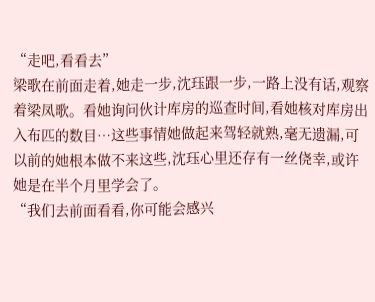“走吧,看看去”
梁歌在前面走着,她走一步,沈珏跟一步,一路上没有话,观察着梁凤歌。看她询问伙计库房的巡查时间,看她核对库房出入布匹的数目…这些事情她做起来驾轻就熟,毫无遗漏,可以前的她根本做不来这些,沈珏心里还存有一丝侥幸,或许她是在半个月里学会了。
“我们去前面看看,你可能会感兴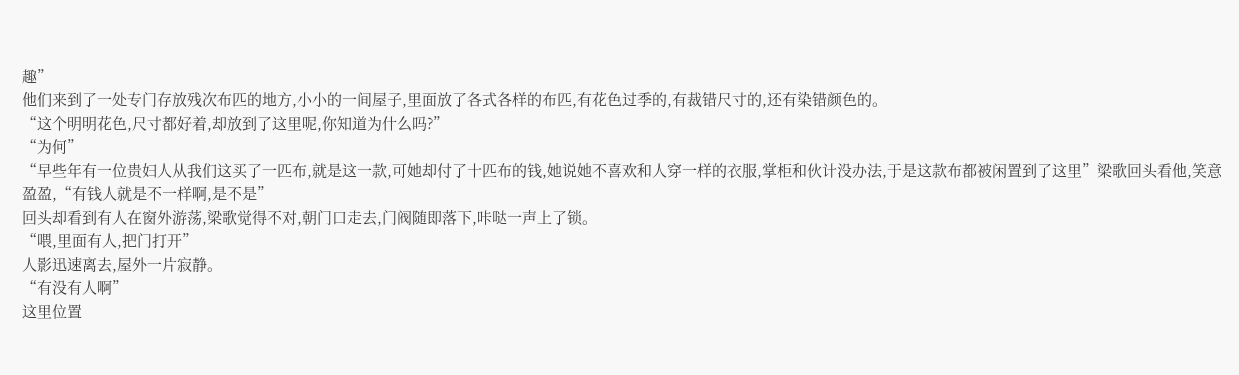趣”
他们来到了一处专门存放残次布匹的地方,小小的一间屋子,里面放了各式各样的布匹,有花色过季的,有裁错尺寸的,还有染错颜色的。
“这个明明花色,尺寸都好着,却放到了这里呢,你知道为什么吗?”
“为何”
“早些年有一位贵妇人从我们这买了一匹布,就是这一款,可她却付了十匹布的钱,她说她不喜欢和人穿一样的衣服,掌柜和伙计没办法,于是这款布都被闲置到了这里”梁歌回头看他,笑意盈盈,“有钱人就是不一样啊,是不是”
回头却看到有人在窗外游荡,梁歌觉得不对,朝门口走去,门阀随即落下,咔哒一声上了锁。
“喂,里面有人,把门打开”
人影迅速离去,屋外一片寂静。
“有没有人啊”
这里位置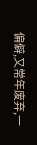偏僻,又常年废弃,一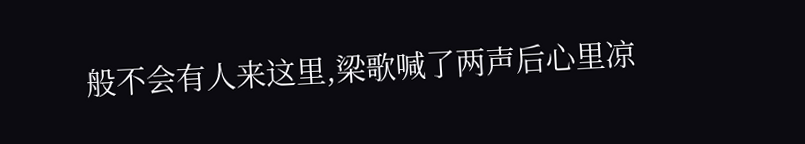般不会有人来这里,梁歌喊了两声后心里凉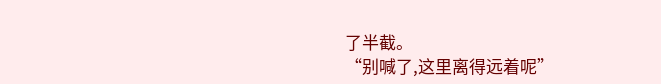了半截。
“别喊了,这里离得远着呢”